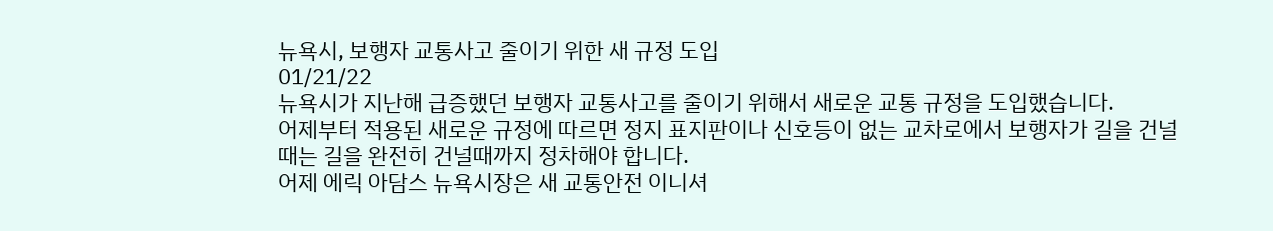뉴욕시, 보행자 교통사고 줄이기 위한 새 규정 도입
01/21/22
뉴욕시가 지난해 급증했던 보행자 교통사고를 줄이기 위해서 새로운 교통 규정을 도입했습니다.
어제부터 적용된 새로운 규정에 따르면 정지 표지판이나 신호등이 없는 교차로에서 보행자가 길을 건널때는 길을 완전히 건널때까지 정차해야 합니다.
어제 에릭 아담스 뉴욕시장은 새 교통안전 이니셔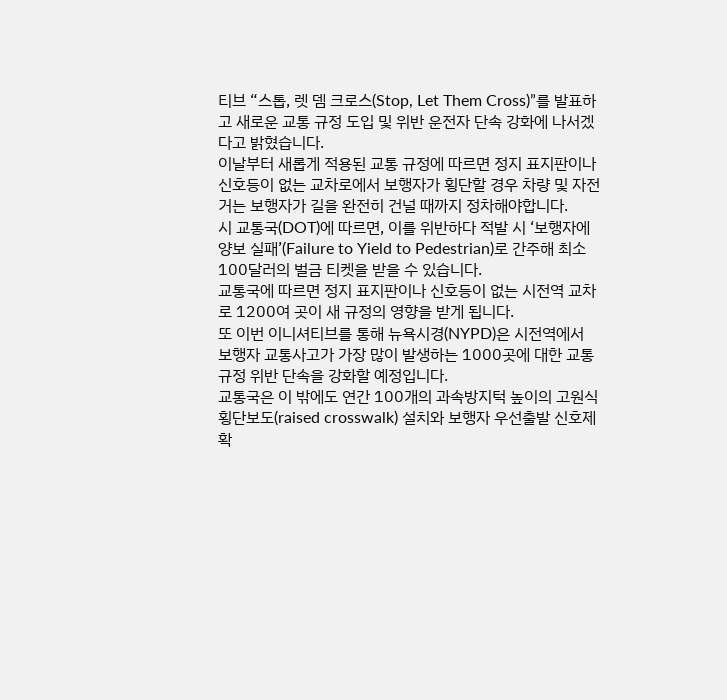티브 “스톱, 렛 뎀 크로스(Stop, Let Them Cross)”를 발표하고 새로운 교통 규정 도입 및 위반 운전자 단속 강화에 나서겠다고 밝혔습니다.
이날부터 새롭게 적용된 교통 규정에 따르면 정지 표지판이나 신호등이 없는 교차로에서 보행자가 횡단할 경우 차량 및 자전거는 보행자가 길을 완전히 건널 때까지 정차해야합니다.
시 교통국(DOT)에 따르면, 이를 위반하다 적발 시 ‘보행자에 양보 실패’(Failure to Yield to Pedestrian)로 간주해 최소 100달러의 벌금 티켓을 받을 수 있습니다.
교통국에 따르면 정지 표지판이나 신호등이 없는 시전역 교차로 1200여 곳이 새 규정의 영향을 받게 됩니다.
또 이번 이니셔티브를 통해 뉴욕시경(NYPD)은 시전역에서 보행자 교통사고가 가장 많이 발생하는 1000곳에 대한 교통 규정 위반 단속을 강화할 예정입니다.
교통국은 이 밖에도 연간 100개의 과속방지턱 높이의 고원식 횡단보도(raised crosswalk) 설치와 보행자 우선출발 신호제 확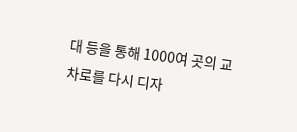대 등을 통해 1000여 곳의 교차로를 다시 디자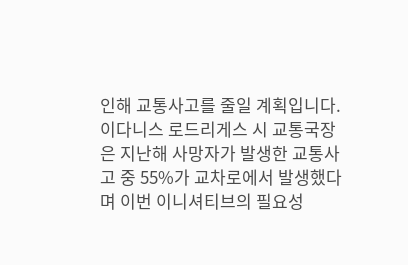인해 교통사고를 줄일 계획입니다.
이다니스 로드리게스 시 교통국장은 지난해 사망자가 발생한 교통사고 중 55%가 교차로에서 발생했다며 이번 이니셔티브의 필요성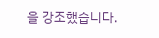을 강조했습니다.